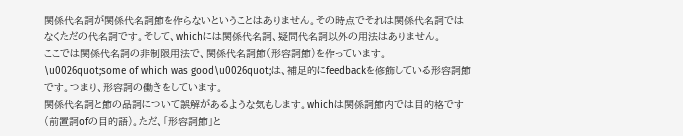関係代名詞が関係代名詞節を作らないということはありません。その時点でそれは関係代名詞ではなくただの代名詞です。そして、whichには関係代名詞、疑問代名詞以外の用法はありません。
ここでは関係代名詞の非制限用法で、関係代名詞節(形容詞節)を作っています。
\u0026quot;some of which was good\u0026quot;は、補足的にfeedbackを修飾している形容詞節です。つまり、形容詞の働きをしています。
関係代名詞と節の品詞について誤解があるような気もします。whichは関係詞節内では目的格です(前置詞ofの目的語)。ただ、「形容詞節」と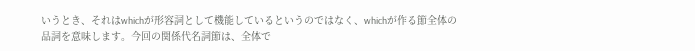いうとき、それはwhichが形容詞として機能しているというのではなく、whichが作る節全体の品詞を意味します。今回の関係代名詞節は、全体で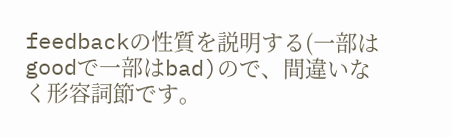feedbackの性質を説明する(一部はgoodで一部はbad)ので、間違いなく形容詞節です。